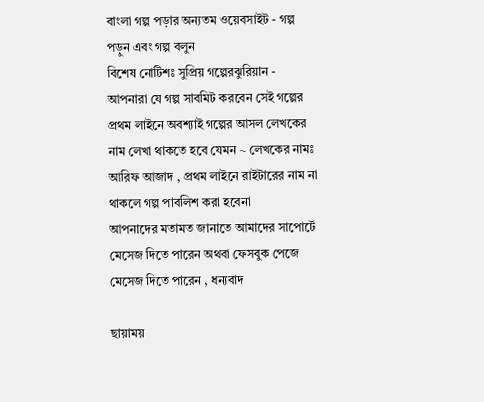বাংলা গল্প পড়ার অন্যতম ওয়েবসাইট - গল্প পড়ুন এবং গল্প বলুন
বিশেষ নোটিশঃ সুপ্রিয় গল্পেরঝুরিয়ান - আপনারা যে গল্প সাবমিট করবেন সেই গল্পের প্রথম লাইনে অবশ্যাই গল্পের আসল লেখকের নাম লেখা থাকতে হবে যেমন ~ লেখকের নামঃ আরিফ আজাদ , প্রথম লাইনে রাইটারের নাম না থাকলে গল্প পাবলিশ করা হবেনা
আপনাদের মতামত জানাতে আমাদের সাপোর্টে মেসেজ দিতে পারেন অথবা ফেসবুক পেজে মেসেজ দিতে পারেন , ধন্যবাদ

ছায়াময়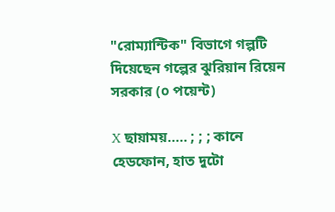"রোম্যান্টিক" বিভাগে গল্পটি দিয়েছেন গল্পের ঝুরিয়ান রিয়েন সরকার (০ পয়েন্ট)

X ছায়াময়..... ; ; ; কানে হেডফোন, হাত দুটো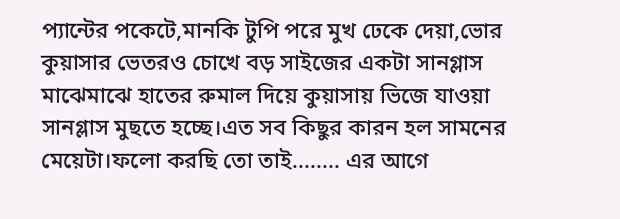প্যান্টের পকেটে,মানকি টুপি পরে মুখ ঢেকে দেয়া,ভোর কুয়াসার ভেতরও চোখে বড় সাইজের একটা সানগ্লাস মাঝেমাঝে হাতের রুমাল দিয়ে কুয়াসায় ভিজে যাওয়া সানগ্লাস মুছতে হচ্ছে।এত সব কিছুর কারন হল সামনের মেয়েটা।ফলো করছি তো তাই........ এর আগে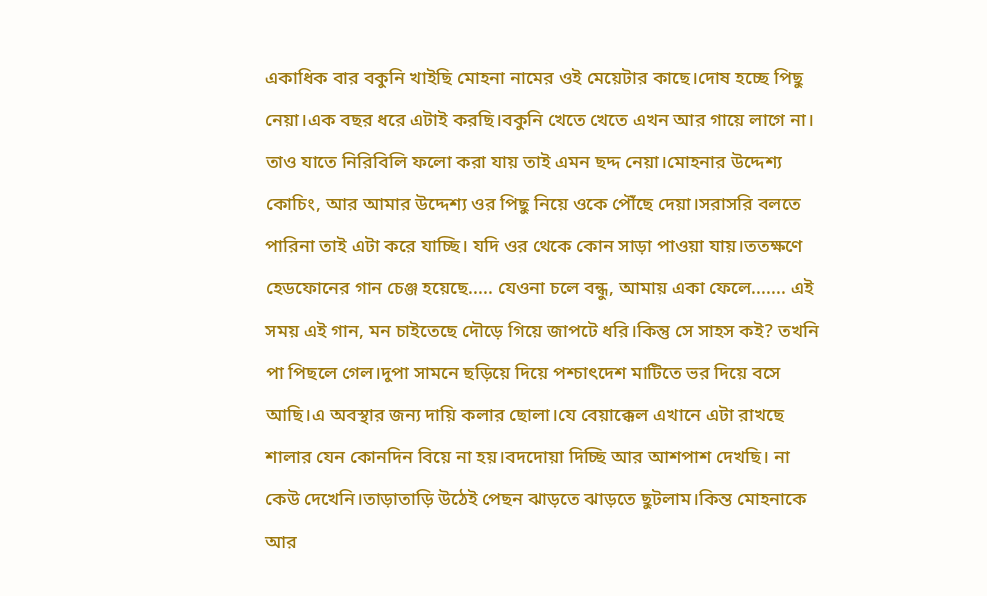একাধিক বার বকুনি খাইছি মোহনা নামের ওই মেয়েটার কাছে।দোষ হচ্ছে পিছু নেয়া।এক বছর ধরে এটাই করছি।বকুনি খেতে খেতে এখন আর গায়ে লাগে না। তাও যাতে নিরিবিলি ফলো করা যায় তাই এমন ছদ্দ নেয়া।মোহনার উদ্দেশ্য কোচিং, আর আমার উদ্দেশ্য ওর পিছু নিয়ে ওকে পৌঁছে দেয়া।সরাসরি বলতে পারিনা তাই এটা করে যাচ্ছি। যদি ওর থেকে কোন সাড়া পাওয়া যায়।ততক্ষণে হেডফোনের গান চেঞ্জ হয়েছে..... যেওনা চলে বন্ধু, আমায় একা ফেলে....... এই সময় এই গান, মন চাইতেছে দৌড়ে গিয়ে জাপটে ধরি।কিন্তু সে সাহস কই? তখনি পা পিছলে গেল।দুপা সামনে ছড়িয়ে দিয়ে পশ্চাৎদেশ মাটিতে ভর দিয়ে বসে আছি।এ অবস্থার জন্য দায়ি কলার ছোলা।যে বেয়াক্কেল এখানে এটা রাখছে শালার যেন কোনদিন বিয়ে না হয়।বদদোয়া দিচ্ছি আর আশপাশ দেখছি। না কেউ দেখেনি।তাড়াতাড়ি উঠেই পেছন ঝাড়তে ঝাড়তে ছুটলাম।কিন্ত মোহনাকে আর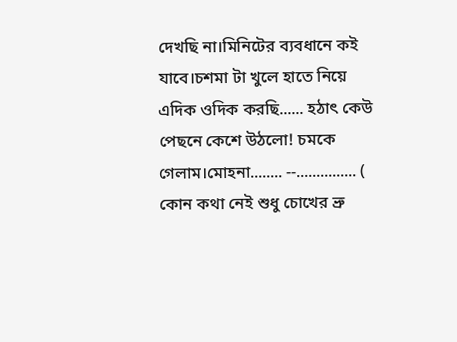দেখছি না।মিনিটের ব্যবধানে কই যাবে।চশমা টা খুলে হাতে নিয়ে এদিক ওদিক করছি...... হঠাৎ কেউ পেছনে কেশে উঠলো! চমকে গেলাম।মোহনা........ --............... ( কোন কথা নেই শুধু চোখের ভ্রু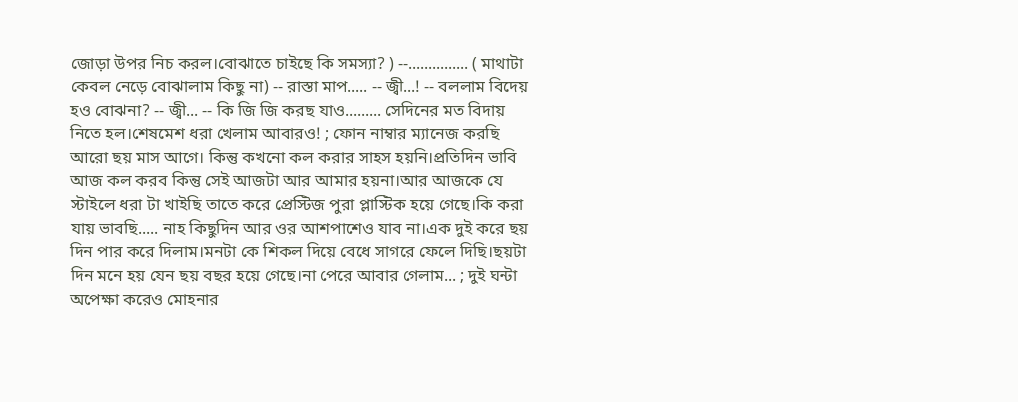জোড়া উপর নিচ করল।বোঝাতে চাইছে কি সমস্যা? ) --............... ( মাথাটা কেবল নেড়ে বোঝালাম কিছু না) -- রাস্তা মাপ..... -- জ্বী...! -- বললাম বিদেয় হও বোঝনা? -- জ্বী... -- কি জি জি করছ যাও......... সেদিনের মত বিদায় নিতে হল।শেষমেশ ধরা খেলাম আবারও! ; ফোন নাম্বার ম্যানেজ করছি আরো ছয় মাস আগে। কিন্তু কখনো কল করার সাহস হয়নি।প্রতিদিন ভাবি আজ কল করব কিন্তু সেই আজটা আর আমার হয়না।আর আজকে যে স্টাইলে ধরা টা খাইছি তাতে করে প্রেস্টিজ পুরা প্লাস্টিক হয়ে গেছে।কি করা যায় ভাবছি..... নাহ কিছুদিন আর ওর আশপাশেও যাব না।এক দুই করে ছয় দিন পার করে দিলাম।মনটা কে শিকল দিয়ে বেধে সাগরে ফেলে দিছি।ছয়টা দিন মনে হয় যেন ছয় বছর হয়ে গেছে।না পেরে আবার গেলাম... ; দুই ঘন্টা অপেক্ষা করেও মোহনার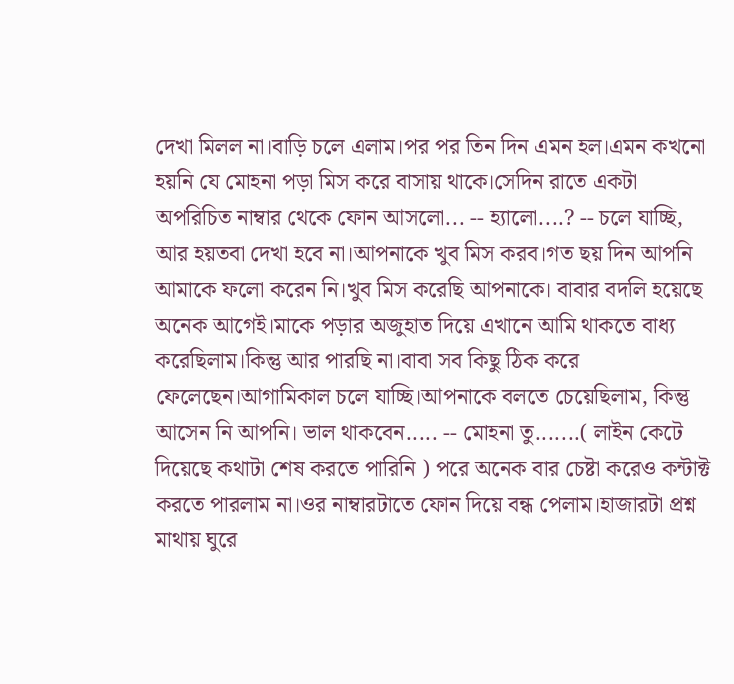দেখা মিলল না।বাড়ি চলে এলাম।পর পর তিন দিন এমন হল।এমন কখনো হয়নি যে মোহনা পড়া মিস করে বাসায় থাকে।সেদিন রাতে একটা অপরিচিত নাম্বার থেকে ফোন আসলো... -- হ্যালো....? -- চলে যাচ্ছি, আর হয়তবা দেখা হবে না।আপনাকে খুব মিস করব।গত ছয় দিন আপনি আমাকে ফলো করেন নি।খুব মিস করেছি আপনাকে। বাবার বদলি হয়েছে অনেক আগেই।মাকে পড়ার অজুহাত দিয়ে এখানে আমি থাকতে বাধ্য করেছিলাম।কিন্তু আর পারছি না।বাবা সব কিছু ঠিক করে ফেলেছেন।আগামিকাল চলে যাচ্ছি।আপনাকে বলতে চেয়েছিলাম, কিন্তু আসেন নি আপনি। ভাল থাকবেন..... -- মোহনা তু.......( লাইন কেটে দিয়েছে কথাটা শেষ করতে পারিনি ) পরে অনেক বার চেষ্টা করেও কন্টাক্ট করতে পারলাম না।ওর নাম্বারটাতে ফোন দিয়ে বন্ধ পেলাম।হাজারটা প্রশ্ন মাথায় ঘুরে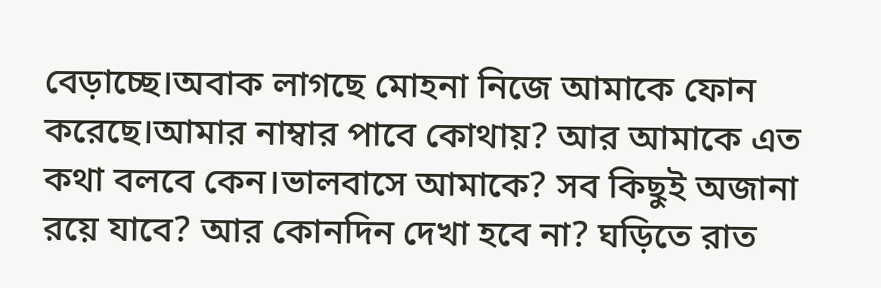বেড়াচ্ছে।অবাক লাগছে মোহনা নিজে আমাকে ফোন করেছে।আমার নাম্বার পাবে কোথায়? আর আমাকে এত কথা বলবে কেন।ভালবাসে আমাকে? সব কিছুই অজানা রয়ে যাবে? আর কোনদিন দেখা হবে না? ঘড়িতে রাত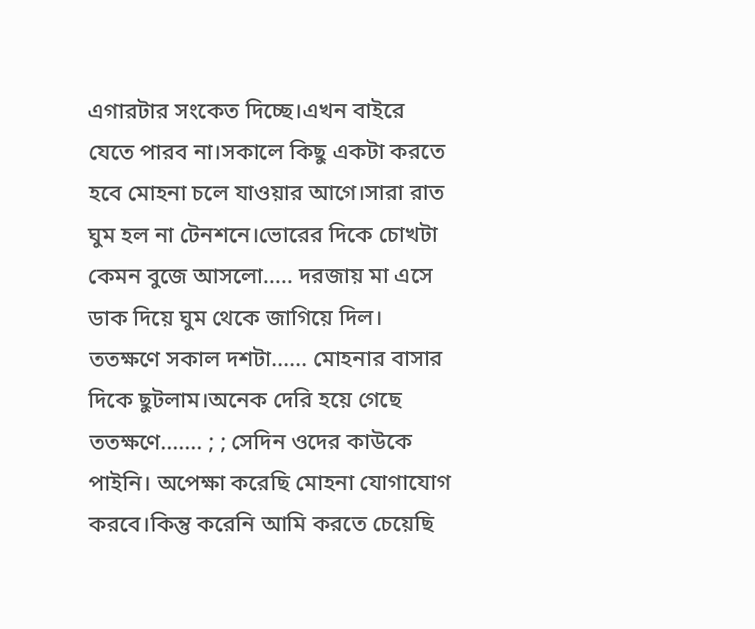এগারটার সংকেত দিচ্ছে।এখন বাইরে যেতে পারব না।সকালে কিছু একটা করতে হবে মোহনা চলে যাওয়ার আগে।সারা রাত ঘুম হল না টেনশনে।ভোরের দিকে চোখটা কেমন বুজে আসলো..... দরজায় মা এসে ডাক দিয়ে ঘুম থেকে জাগিয়ে দিল। ততক্ষণে সকাল দশটা...... মোহনার বাসার দিকে ছুটলাম।অনেক দেরি হয়ে গেছে ততক্ষণে....... ; ; সেদিন ওদের কাউকে পাইনি। অপেক্ষা করেছি মোহনা যোগাযোগ করবে।কিন্তু করেনি আমি করতে চেয়েছি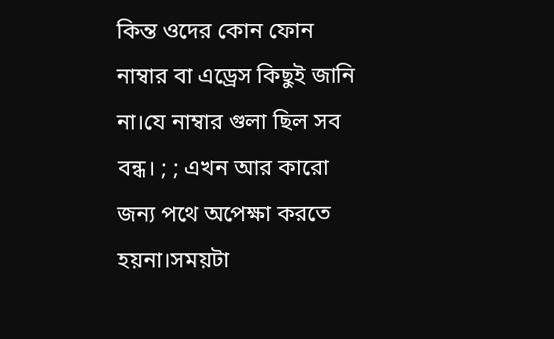কিন্ত ওদের কোন ফোন নাম্বার বা এড্রেস কিছুই জানি না।যে নাম্বার গুলা ছিল সব বন্ধ। ; ; এখন আর কারো জন্য পথে অপেক্ষা করতে হয়না।সময়টা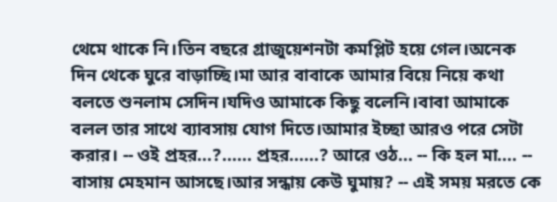থেমে থাকে নি।তিন বছরে গ্রাজুয়েশনটা কমপ্লিট হয়ে গেল।অনেক দিন থেকে ঘুরে বাড়াচ্ছি।মা আর বাবাকে আমার বিয়ে নিয়ে কথা বলতে শুনলাম সেদিন।যদিও আমাকে কিছু বলেনি।বাবা আমাকে বলল তার সাথে ব্যাবসায় যোগ দিতে।আমার ইচ্ছা আরও পরে সেটা করার। -- ওই প্রহর...?...... প্রহর......? আরে ওঠ... -- কি হল মা.... -- বাসায় মেহমান আসছে।আর সন্ধায় কেউ ঘুমায়? -- এই সময় মরতে কে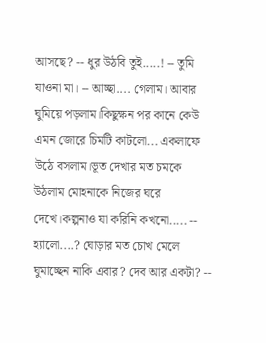আসছে? -- ধুর উঠবি তুই.....! -- তুমি যাওনা মা। -- আচ্ছা.... গেলাম। আবার ঘুমিয়ে পড়লাম।কিছুক্ষন পর কানে কেউ এমন জোরে চিমটি কাটলো... একলাফে উঠে বসলাম।ভূত দেখার মত চমকে উঠলাম মোহনাকে নিজের ঘরে দেখে।কল্পনাও যা করিনি কখনো..... -- হ্যালো....? ঘোড়ার মত চোখ মেলে ঘুমাচ্ছেন নাকি এবার? দেব আর একটা? --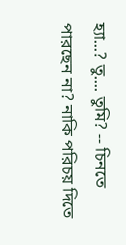হ্যা...? তু.... তুমি? -- চিনতে পারছেন না? নাকি পরিচয় দিতে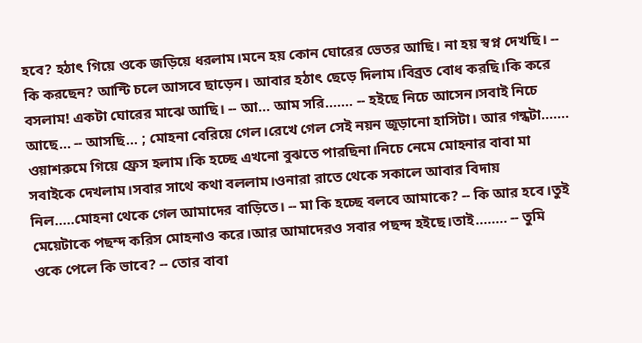হবে? হঠাৎ গিয়ে ওকে জড়িয়ে ধরলাম।মনে হয় কোন ঘোরের ভেতর আছি। না হয় স্বপ্ন দেখছি। -- কি করছেন? আন্টি চলে আসবে ছাড়েন। আবার হঠাৎ ছেড়ে দিলাম।বিব্রত বোধ করছি।কি করে বসলাম! একটা ঘোরের মাঝে আছি। -- আ... আম সরি....... -- হইছে নিচে আসেন।সবাই নিচে আছে... -- আসছি... ; মোহনা বেরিয়ে গেল।রেখে গেল সেই নয়ন জূড়ানো হাসিটা। আর গন্ধটা....... ওয়াশরুমে গিয়ে ফ্রেস হলাম।কি হচ্ছে এখনো বুঝতে পারছিনা।নিচে নেমে মোহনার বাবা মা সবাইকে দেখলাম।সবার সাথে কথা বললাম।ওনারা রাতে থেকে সকালে আবার বিদায় নিল.....মোহনা থেকে গেল আমাদের বাড়িতে। -- মা কি হচ্ছে বলবে আমাকে? -- কি আর হবে।তুই মেয়েটাকে পছন্দ করিস মোহনাও করে।আর আমাদেরও সবার পছন্দ হইছে।তাই........ -- তুমি ওকে পেলে কি ভাবে? -- তোর বাবা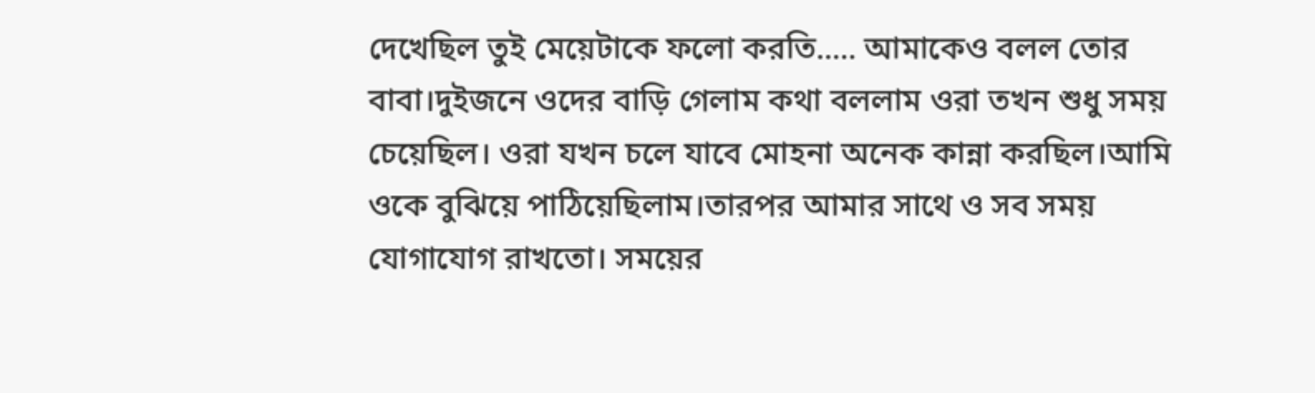দেখেছিল তুই মেয়েটাকে ফলো করতি..... আমাকেও বলল তোর বাবা।দুইজনে ওদের বাড়ি গেলাম কথা বললাম ওরা তখন শুধু সময় চেয়েছিল। ওরা যখন চলে যাবে মোহনা অনেক কান্না করছিল।আমি ওকে বুঝিয়ে পাঠিয়েছিলাম।তারপর আমার সাথে ও সব সময় যোগাযোগ রাখতো। সময়ের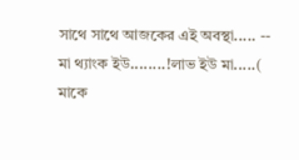সাথে সাথে আজকের এই অবস্থা..... -- মা থ্যাংক ইউ........!লাভ ইউ মা.....( মাকে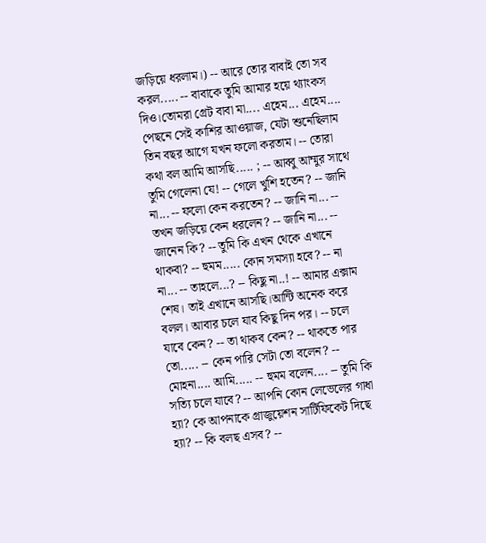জড়িয়ে ধরলাম।) -- আরে তোর বাবাই তো সব করল..... -- বাবাকে তুমি আমার হয়ে থ্যাংকস দিও।তোমরা গ্রেট বাবা মা.... এহেম... এহেম.... পেছনে সেই কাশির আওয়াজ, যেটা শুনেছিলাম তিন বছর আগে যখন ফলো করতাম। -- তোরা কথা বল আমি আসছি..... ; -- আব্বু আম্মুর সাথে তুমি গেলেনা যে! -- গেলে খুশি হতেন? -- জানি না... -- ফলো কেন করতেন? -- জানি না... -- তখন জড়িয়ে কেন ধরলেন? -- জানি না... -- জানেন কি? -- তুমি কি এখন থেকে এখানে থাকবা? -- হুমম..... কোন সমস্যা হবে? -- না না... -- তাহলে...? -- কিছু না..! -- আমার এক্সাম শেষ। তাই এখানে আসছি।আন্টি অনেক করে বলল। আবার চলে যাব কিছু দিন পর। -- চলে যাবে কেন? -- তা থাকব কেন? -- থাকতে পার তো..... -- কেন পারি সেটা তো বলেন? -- মোহনা.... আমি..... -- হুমম বলেন.... -- তুমি কি সত্যি চলে যাবে? -- আপনি কোন লেভেলের গাধা হ্যা? কে আপনাকে গ্রাজুয়েশন সার্টিফিকেট দিছে হ্যা? -- কি বলছ এসব? --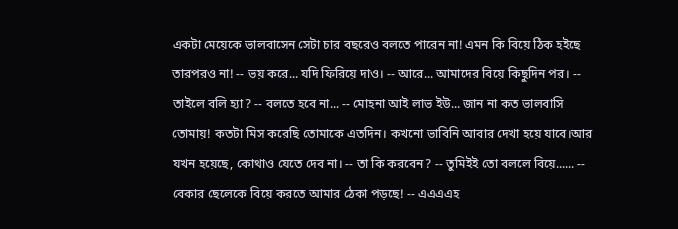একটা মেয়েকে ভালবাসেন সেটা চার বছরেও বলতে পারেন না! এমন কি বিয়ে ঠিক হইছে তারপরও না! -- ভয় করে... যদি ফিরিয়ে দাও। -- আরে... আমাদের বিয়ে কিছুদিন পর। -- তাইলে বলি হ্যা? -- বলতে হবে না... -- মোহনা আই লাভ ইউ... জান না কত ভালবাসি তোমায়! কতটা মিস করেছি তোমাকে এতদিন। কখনো ভাবিনি আবার দেখা হয়ে যাবে।আর যখন হয়েছে, কোথাও যেতে দেব না। -- তা কি করবেন? -- তুমিইই তো বললে বিয়ে...... -- বেকার ছেলেকে বিয়ে করতে আমার ঠেকা পড়ছে! -- এএএএহ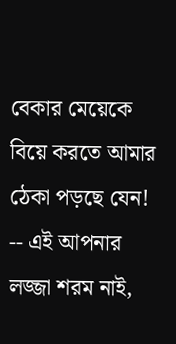বেকার মেয়েকে বিয়ে করতে আমার ঠেকা পড়ছে যেন! -- এই আপনার লজ্জা শরম নাই,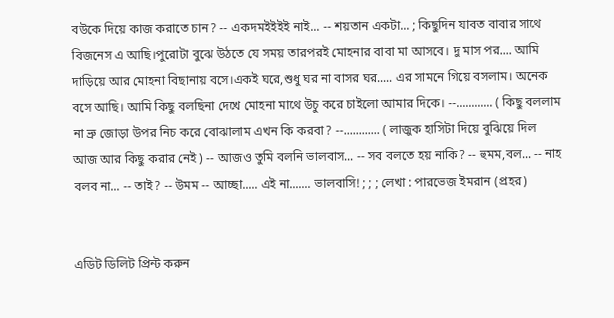বউকে দিয়ে কাজ করাতে চান? -- একদমইইইই নাই... -- শয়তান একটা... ; কিছুদিন যাবত বাবার সাথে বিজনেস এ আছি।পুরোটা বুঝে উঠতে যে সময় তারপরই মোহনার বাবা মা আসবে। দু মাস পর.... আমি দাড়িয়ে আর মোহনা বিছানায় বসে।একই ঘরে,শুধু ঘর না বাসর ঘর..... এর সামনে গিয়ে বসলাম। অনেক বসে আছি। আমি কিছু বলছিনা দেখে মোহনা মাথে উচু করে চাইলো আমার দিকে। --............ ( কিছু বললাম না ভ্রু জোড়া উপর নিচ করে বোঝালাম এখন কি করবা? --............ ( লাজুক হাসিটা দিয়ে বুঝিয়ে দিল আজ আর কিছু করার নেই ) -- আজও তুমি বলনি ভালবাস... -- সব বলতে হয় নাকি? -- হুমম,বল... -- নাহ বলব না... -- তাই? -- উমম -- আচ্ছা..... এই না....... ভালবাসি! ; ; ; লেখা : পারভেজ ইমরান (প্রহর)


এডিট ডিলিট প্রিন্ট করুন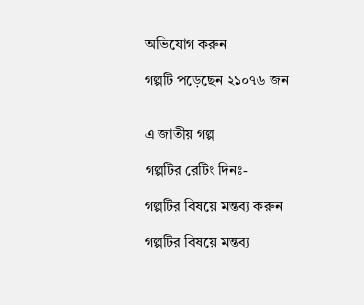অভিযোগ করুন

গল্পটি পড়েছেন ২১০৭৬ জন


এ জাতীয় গল্প

গল্পটির রেটিং দিনঃ-

গল্পটির বিষয়ে মন্তব্য করুন

গল্পটির বিষয়ে মন্তব্য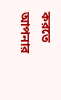করতে আপনার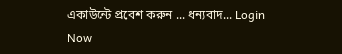একাউন্টে প্রবেশ করুন ... ধন্যবাদ... Login Now